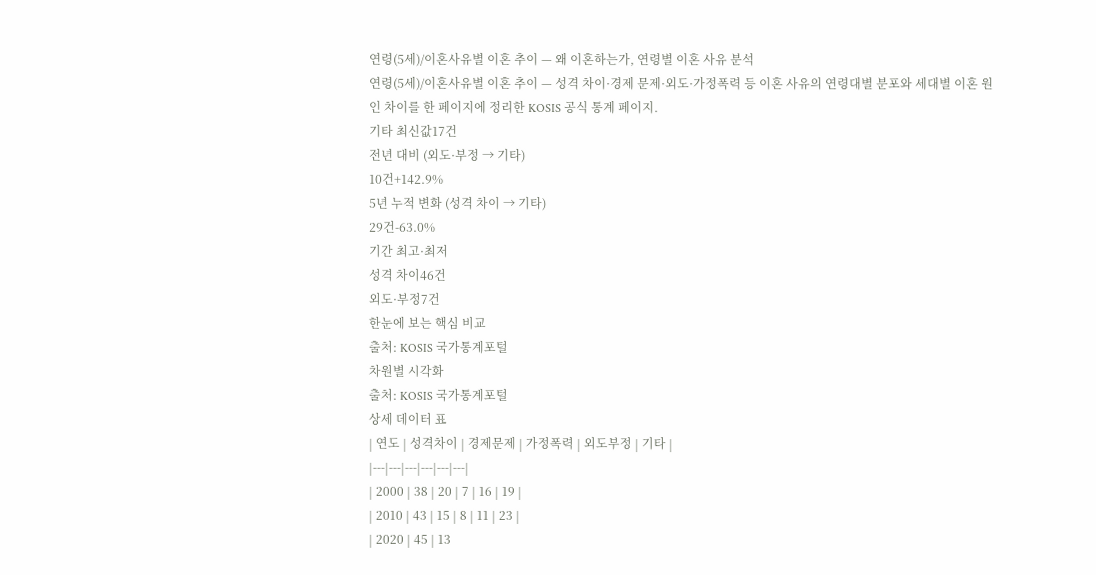연령(5세)/이혼사유별 이혼 추이 — 왜 이혼하는가, 연령별 이혼 사유 분석
연령(5세)/이혼사유별 이혼 추이 — 성격 차이·경제 문제·외도·가정폭력 등 이혼 사유의 연령대별 분포와 세대별 이혼 원인 차이를 한 페이지에 정리한 KOSIS 공식 통계 페이지.
기타 최신값17건
전년 대비 (외도·부정 → 기타)
10건+142.9%
5년 누적 변화 (성격 차이 → 기타)
29건-63.0%
기간 최고·최저
성격 차이46건
외도·부정7건
한눈에 보는 핵심 비교
출처: KOSIS 국가통계포털
차원별 시각화
출처: KOSIS 국가통계포털
상세 데이터 표
| 연도 | 성격차이 | 경제문제 | 가정폭력 | 외도부정 | 기타 |
|---|---|---|---|---|---|
| 2000 | 38 | 20 | 7 | 16 | 19 |
| 2010 | 43 | 15 | 8 | 11 | 23 |
| 2020 | 45 | 13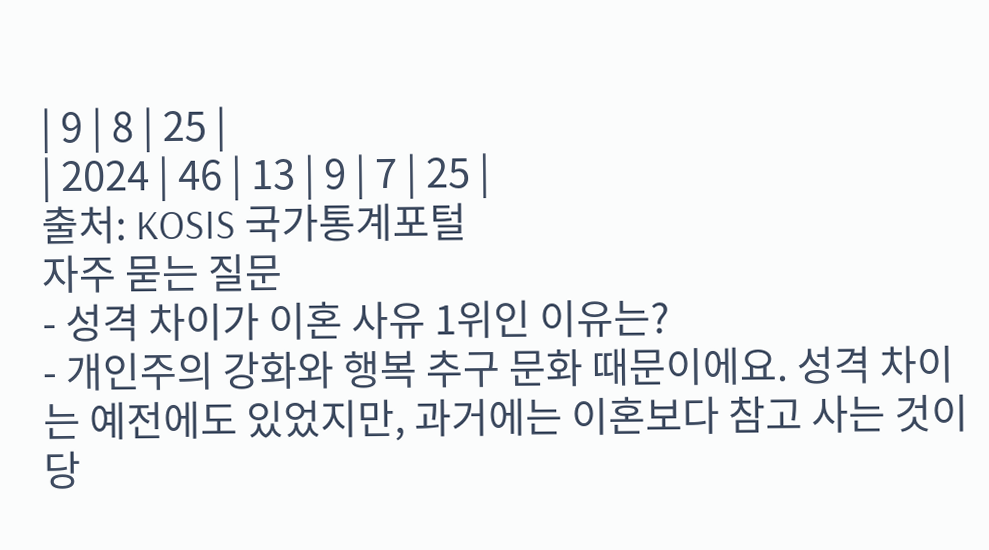| 9 | 8 | 25 |
| 2024 | 46 | 13 | 9 | 7 | 25 |
출처: KOSIS 국가통계포털
자주 묻는 질문
- 성격 차이가 이혼 사유 1위인 이유는?
- 개인주의 강화와 행복 추구 문화 때문이에요. 성격 차이는 예전에도 있었지만, 과거에는 이혼보다 참고 사는 것이 당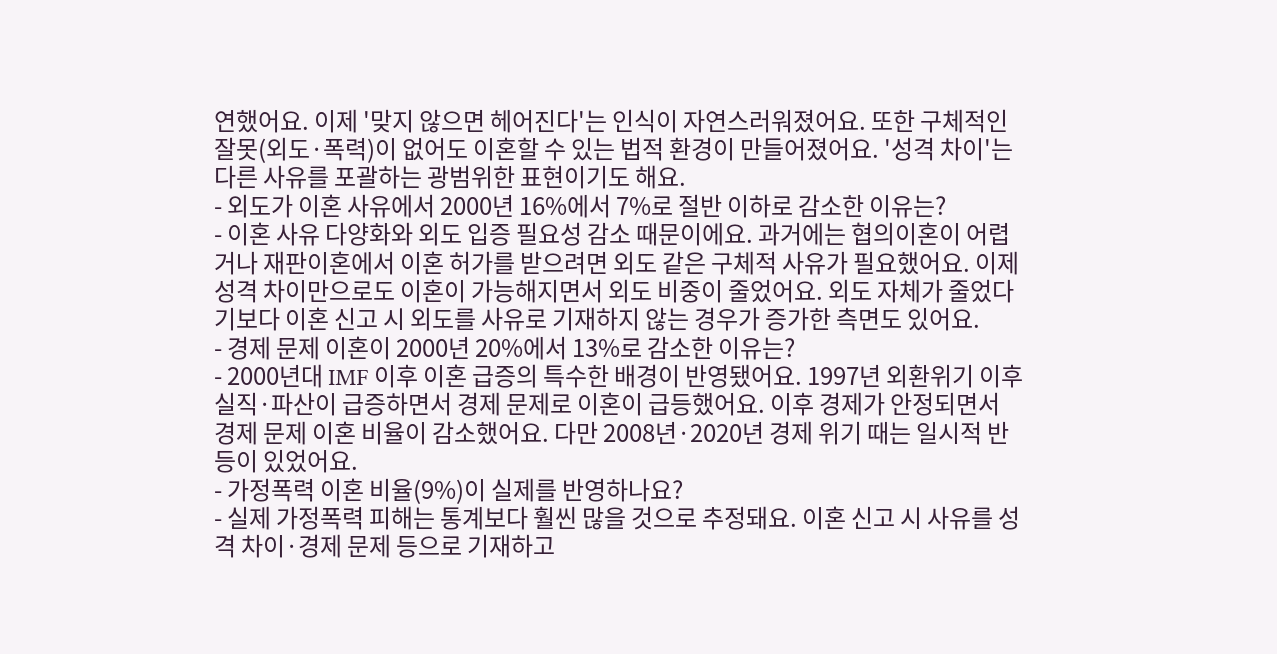연했어요. 이제 '맞지 않으면 헤어진다'는 인식이 자연스러워졌어요. 또한 구체적인 잘못(외도·폭력)이 없어도 이혼할 수 있는 법적 환경이 만들어졌어요. '성격 차이'는 다른 사유를 포괄하는 광범위한 표현이기도 해요.
- 외도가 이혼 사유에서 2000년 16%에서 7%로 절반 이하로 감소한 이유는?
- 이혼 사유 다양화와 외도 입증 필요성 감소 때문이에요. 과거에는 협의이혼이 어렵거나 재판이혼에서 이혼 허가를 받으려면 외도 같은 구체적 사유가 필요했어요. 이제 성격 차이만으로도 이혼이 가능해지면서 외도 비중이 줄었어요. 외도 자체가 줄었다기보다 이혼 신고 시 외도를 사유로 기재하지 않는 경우가 증가한 측면도 있어요.
- 경제 문제 이혼이 2000년 20%에서 13%로 감소한 이유는?
- 2000년대 IMF 이후 이혼 급증의 특수한 배경이 반영됐어요. 1997년 외환위기 이후 실직·파산이 급증하면서 경제 문제로 이혼이 급등했어요. 이후 경제가 안정되면서 경제 문제 이혼 비율이 감소했어요. 다만 2008년·2020년 경제 위기 때는 일시적 반등이 있었어요.
- 가정폭력 이혼 비율(9%)이 실제를 반영하나요?
- 실제 가정폭력 피해는 통계보다 훨씬 많을 것으로 추정돼요. 이혼 신고 시 사유를 성격 차이·경제 문제 등으로 기재하고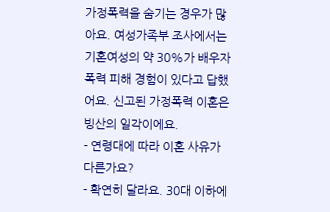가정폭력을 숨기는 경우가 많아요. 여성가족부 조사에서는 기혼여성의 약 30%가 배우자 폭력 피해 경험이 있다고 답했어요. 신고된 가정폭력 이혼은 빙산의 일각이에요.
- 연령대에 따라 이혼 사유가 다른가요?
- 확연히 달라요. 30대 이하에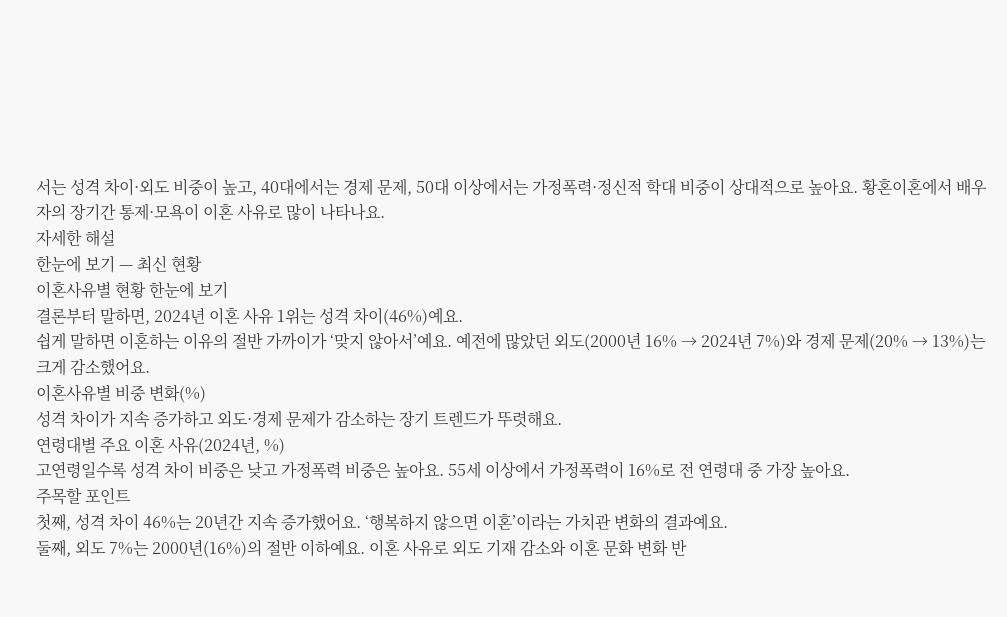서는 성격 차이·외도 비중이 높고, 40대에서는 경제 문제, 50대 이상에서는 가정폭력·정신적 학대 비중이 상대적으로 높아요. 황혼이혼에서 배우자의 장기간 통제·모욕이 이혼 사유로 많이 나타나요.
자세한 해설
한눈에 보기 — 최신 현황
이혼사유별 현황 한눈에 보기
결론부터 말하면, 2024년 이혼 사유 1위는 성격 차이(46%)예요.
쉽게 말하면 이혼하는 이유의 절반 가까이가 ‘맞지 않아서’예요. 예전에 많았던 외도(2000년 16% → 2024년 7%)와 경제 문제(20% → 13%)는 크게 감소했어요.
이혼사유별 비중 변화(%)
성격 차이가 지속 증가하고 외도·경제 문제가 감소하는 장기 트렌드가 뚜렷해요.
연령대별 주요 이혼 사유(2024년, %)
고연령일수록 성격 차이 비중은 낮고 가정폭력 비중은 높아요. 55세 이상에서 가정폭력이 16%로 전 연령대 중 가장 높아요.
주목할 포인트
첫째, 성격 차이 46%는 20년간 지속 증가했어요. ‘행복하지 않으면 이혼’이라는 가치관 변화의 결과예요.
둘째, 외도 7%는 2000년(16%)의 절반 이하예요. 이혼 사유로 외도 기재 감소와 이혼 문화 변화 반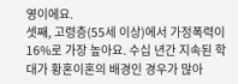영이에요.
셋째, 고령층(55세 이상)에서 가정폭력이 16%로 가장 높아요. 수십 년간 지속된 학대가 황혼이혼의 배경인 경우가 많아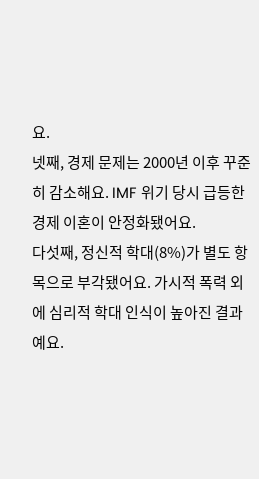요.
넷째, 경제 문제는 2000년 이후 꾸준히 감소해요. IMF 위기 당시 급등한 경제 이혼이 안정화됐어요.
다섯째, 정신적 학대(8%)가 별도 항목으로 부각됐어요. 가시적 폭력 외에 심리적 학대 인식이 높아진 결과예요.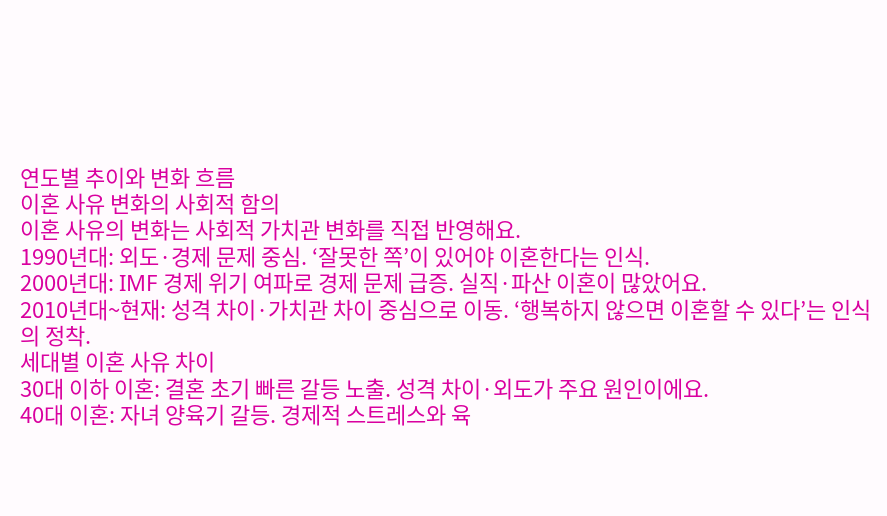연도별 추이와 변화 흐름
이혼 사유 변화의 사회적 함의
이혼 사유의 변화는 사회적 가치관 변화를 직접 반영해요.
1990년대: 외도·경제 문제 중심. ‘잘못한 쪽’이 있어야 이혼한다는 인식.
2000년대: IMF 경제 위기 여파로 경제 문제 급증. 실직·파산 이혼이 많았어요.
2010년대~현재: 성격 차이·가치관 차이 중심으로 이동. ‘행복하지 않으면 이혼할 수 있다’는 인식의 정착.
세대별 이혼 사유 차이
30대 이하 이혼: 결혼 초기 빠른 갈등 노출. 성격 차이·외도가 주요 원인이에요.
40대 이혼: 자녀 양육기 갈등. 경제적 스트레스와 육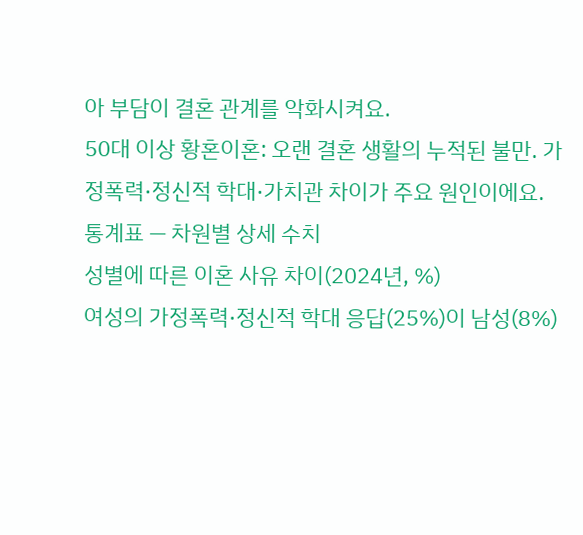아 부담이 결혼 관계를 악화시켜요.
50대 이상 황혼이혼: 오랜 결혼 생활의 누적된 불만. 가정폭력·정신적 학대·가치관 차이가 주요 원인이에요.
통계표 — 차원별 상세 수치
성별에 따른 이혼 사유 차이(2024년, %)
여성의 가정폭력·정신적 학대 응답(25%)이 남성(8%)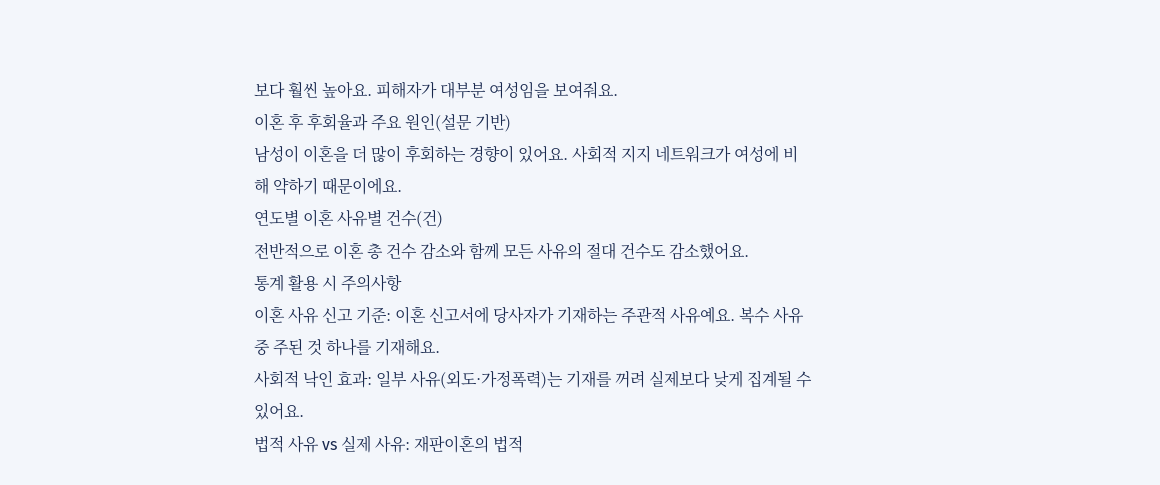보다 훨씬 높아요. 피해자가 대부분 여성임을 보여줘요.
이혼 후 후회율과 주요 원인(설문 기반)
남성이 이혼을 더 많이 후회하는 경향이 있어요. 사회적 지지 네트워크가 여성에 비해 약하기 때문이에요.
연도별 이혼 사유별 건수(건)
전반적으로 이혼 총 건수 감소와 함께 모든 사유의 절대 건수도 감소했어요.
통계 활용 시 주의사항
이혼 사유 신고 기준: 이혼 신고서에 당사자가 기재하는 주관적 사유예요. 복수 사유 중 주된 것 하나를 기재해요.
사회적 낙인 효과: 일부 사유(외도·가정폭력)는 기재를 꺼려 실제보다 낮게 집계될 수 있어요.
법적 사유 vs 실제 사유: 재판이혼의 법적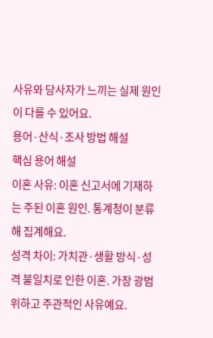사유와 당사자가 느끼는 실제 원인이 다를 수 있어요.
용어·산식·조사 방법 해설
핵심 용어 해설
이혼 사유: 이혼 신고서에 기재하는 주된 이혼 원인. 통계청이 분류해 집계해요.
성격 차이: 가치관·생활 방식·성격 불일치로 인한 이혼. 가장 광범위하고 주관적인 사유예요.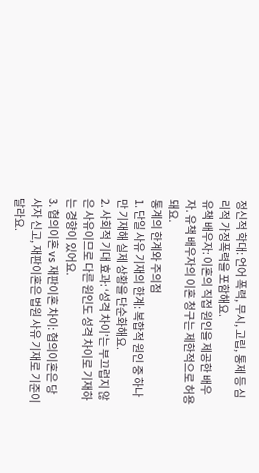정신적 학대: 언어 폭력, 무시, 고립, 통제 등 심리적 가정폭력을 포함해요.
유책 배우자: 이혼의 직접 원인을 제공한 배우자. 유책 배우자의 이혼 청구는 제한적으로 허용돼요.
통계의 한계와 주의점
1. 단일 사유 기재의 한계: 복합적 원인 중 하나만 기재해 실제 상황을 단순화해요.
2. 사회적 기대 효과: ‘성격 차이’는 부끄럽지 않은 사유이므로 다른 원인도 성격 차이로 기재하는 경향이 있어요.
3. 협의이혼 vs 재판이혼 차이: 협의이혼은 당사자 신고, 재판이혼은 법원 사유 기재로 기준이 달라요.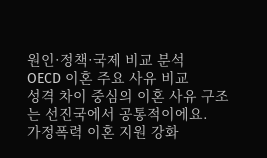원인·정책·국제 비교 분석
OECD 이혼 주요 사유 비교
성격 차이 중심의 이혼 사유 구조는 선진국에서 공통적이에요.
가정폭력 이혼 지원 강화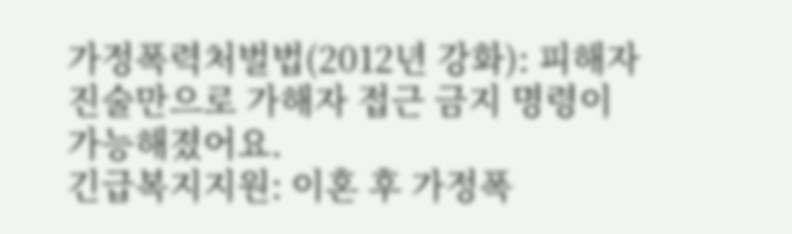가정폭력처벌법(2012년 강화): 피해자 진술만으로 가해자 접근 금지 명령이 가능해졌어요.
긴급복지지원: 이혼 후 가정폭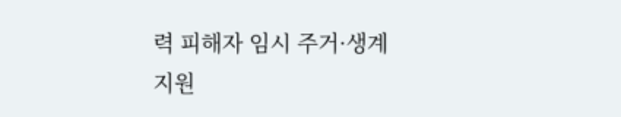력 피해자 임시 주거·생계 지원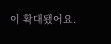이 확대됐어요.